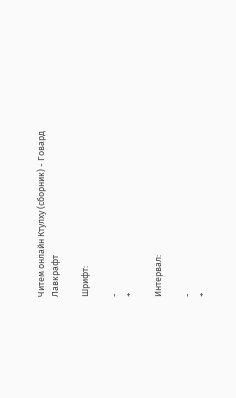Читем онлайн Ктулху (сборник) - Говард Лавкрафт

Шрифт:

-
+

Интервал:

-
+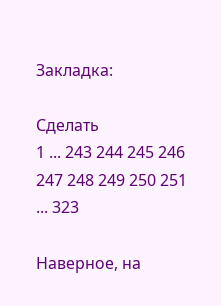Закладка:

Сделать
1 ... 243 244 245 246 247 248 249 250 251 ... 323

Наверное, на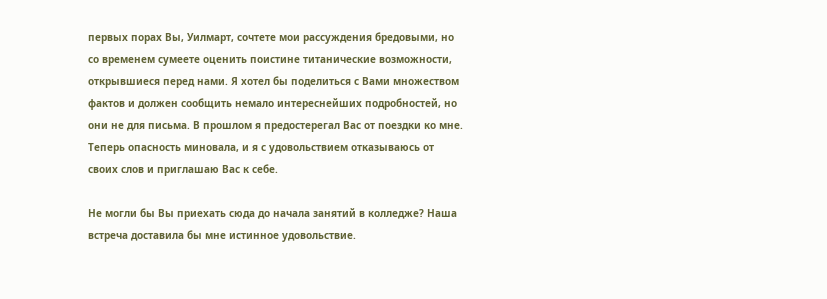первых порах Вы, Уилмарт, сочтете мои рассуждения бредовыми, но со временем сумеете оценить поистине титанические возможности, открывшиеся перед нами. Я хотел бы поделиться с Вами множеством фактов и должен сообщить немало интереснейших подробностей, но они не для письма. В прошлом я предостерегал Вас от поездки ко мне. Теперь опасность миновала, и я с удовольствием отказываюсь от своих слов и приглашаю Вас к себе.

Не могли бы Вы приехать сюда до начала занятий в колледже? Наша встреча доставила бы мне истинное удовольствие.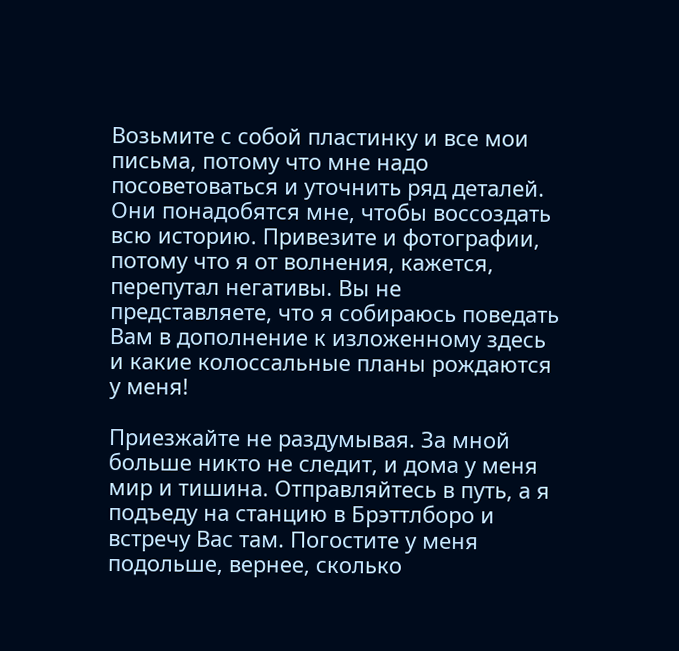Возьмите с собой пластинку и все мои письма, потому что мне надо посоветоваться и уточнить ряд деталей. Они понадобятся мне, чтобы воссоздать всю историю. Привезите и фотографии, потому что я от волнения, кажется, перепутал негативы. Вы не представляете, что я собираюсь поведать Вам в дополнение к изложенному здесь и какие колоссальные планы рождаются у меня!

Приезжайте не раздумывая. За мной больше никто не следит, и дома у меня мир и тишина. Отправляйтесь в путь, а я подъеду на станцию в Брэттлборо и встречу Вас там. Погостите у меня подольше, вернее, сколько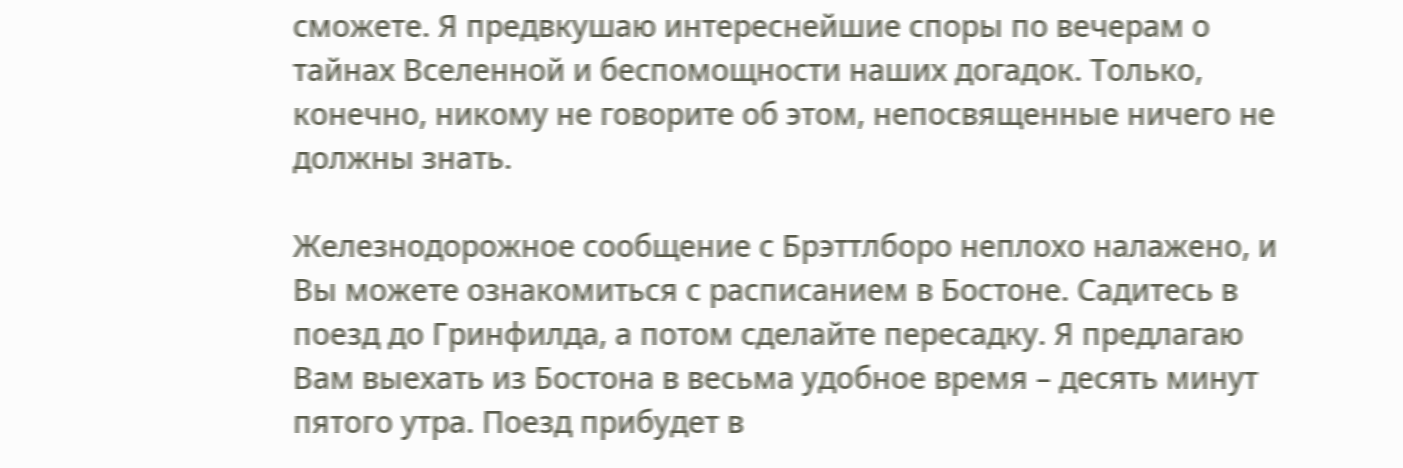сможете. Я предвкушаю интереснейшие споры по вечерам о тайнах Вселенной и беспомощности наших догадок. Только, конечно, никому не говорите об этом, непосвященные ничего не должны знать.

Железнодорожное сообщение с Брэттлборо неплохо налажено, и Вы можете ознакомиться с расписанием в Бостоне. Садитесь в поезд до Гринфилда, а потом сделайте пересадку. Я предлагаю Вам выехать из Бостона в весьма удобное время – десять минут пятого утра. Поезд прибудет в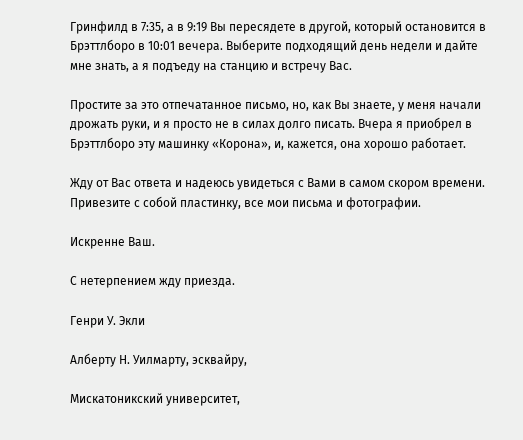Гринфилд в 7:35, а в 9:19 Вы пересядете в другой, который остановится в Брэттлборо в 10:01 вечера. Выберите подходящий день недели и дайте мне знать, а я подъеду на станцию и встречу Вас.

Простите за это отпечатанное письмо, но, как Вы знаете, у меня начали дрожать руки, и я просто не в силах долго писать. Вчера я приобрел в Брэттлборо эту машинку «Корона», и, кажется, она хорошо работает.

Жду от Вас ответа и надеюсь увидеться с Вами в самом скором времени. Привезите с собой пластинку, все мои письма и фотографии.

Искренне Ваш.

С нетерпением жду приезда.

Генри У. Экли

Алберту Н. Уилмарту, эсквайру,

Мискатоникский университет,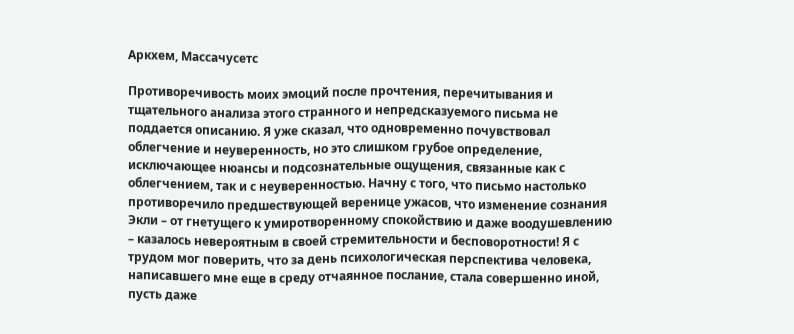Аркхем, Массачусетс

Противоречивость моих эмоций после прочтения, перечитывания и тщательного анализа этого странного и непредсказуемого письма не поддается описанию. Я уже сказал, что одновременно почувствовал облегчение и неуверенность, но это слишком грубое определение, исключающее нюансы и подсознательные ощущения, связанные как с облегчением, так и с неуверенностью. Начну с того, что письмо настолько противоречило предшествующей веренице ужасов, что изменение сознания Экли – от гнетущего к умиротворенному спокойствию и даже воодушевлению – казалось невероятным в своей стремительности и бесповоротности! Я с трудом мог поверить, что за день психологическая перспектива человека, написавшего мне еще в среду отчаянное послание, стала совершенно иной, пусть даже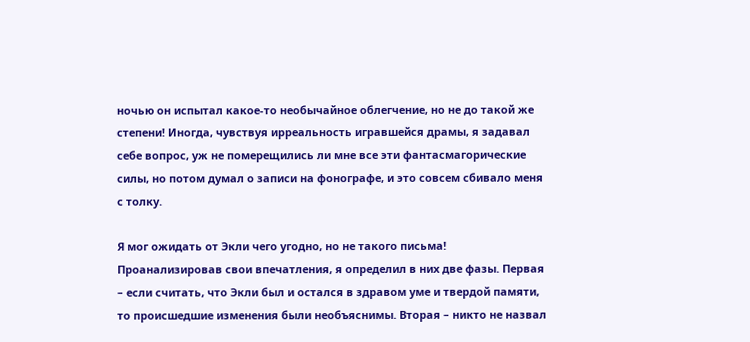ночью он испытал какое-то необычайное облегчение, но не до такой же степени! Иногда, чувствуя ирреальность игравшейся драмы, я задавал себе вопрос, уж не померещились ли мне все эти фантасмагорические силы, но потом думал о записи на фонографе, и это совсем сбивало меня с толку.

Я мог ожидать от Экли чего угодно, но не такого письма! Проанализировав свои впечатления, я определил в них две фазы. Первая – если считать, что Экли был и остался в здравом уме и твердой памяти, то происшедшие изменения были необъяснимы. Вторая – никто не назвал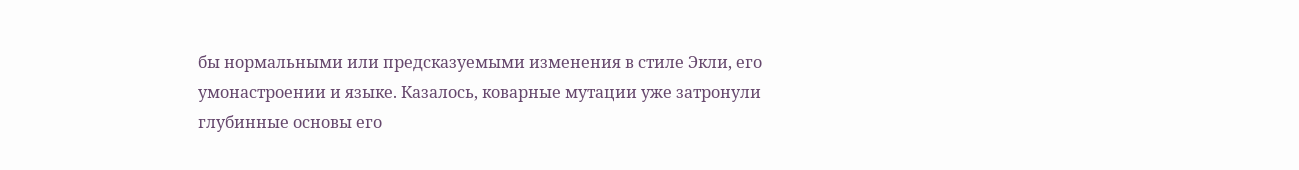бы нормальными или предсказуемыми изменения в стиле Экли, его умонастроении и языке. Казалось, коварные мутации уже затронули глубинные основы его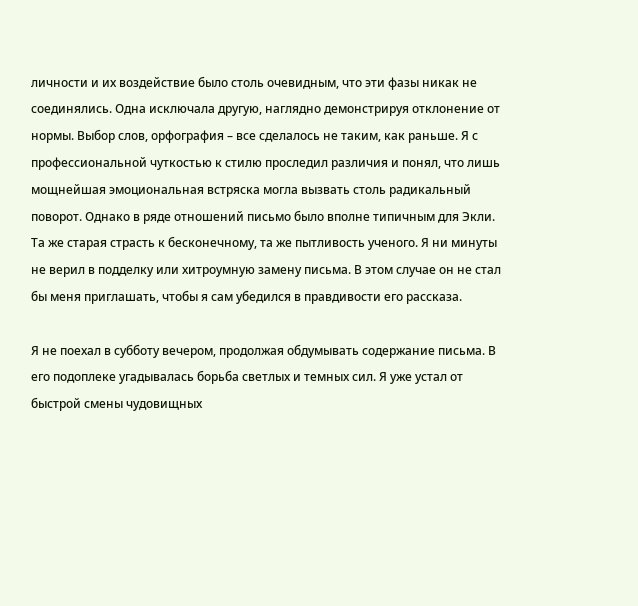личности и их воздействие было столь очевидным, что эти фазы никак не соединялись. Одна исключала другую, наглядно демонстрируя отклонение от нормы. Выбор слов, орфография – все сделалось не таким, как раньше. Я с профессиональной чуткостью к стилю проследил различия и понял, что лишь мощнейшая эмоциональная встряска могла вызвать столь радикальный поворот. Однако в ряде отношений письмо было вполне типичным для Экли. Та же старая страсть к бесконечному, та же пытливость ученого. Я ни минуты не верил в подделку или хитроумную замену письма. В этом случае он не стал бы меня приглашать, чтобы я сам убедился в правдивости его рассказа.

Я не поехал в субботу вечером, продолжая обдумывать содержание письма. В его подоплеке угадывалась борьба светлых и темных сил. Я уже устал от быстрой смены чудовищных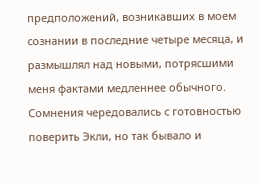предположений, возникавших в моем сознании в последние четыре месяца, и размышлял над новыми, потрясшими меня фактами медленнее обычного. Сомнения чередовались с готовностью поверить Экли, но так бывало и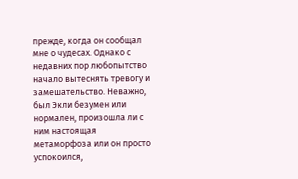прежде, когда он сообщал мне о чудесах. Однако с недавних пор любопытство начало вытеснять тревогу и замешательство. Неважно, был Экли безумен или нормален, произошла ли с ним настоящая метаморфоза или он просто успокоился,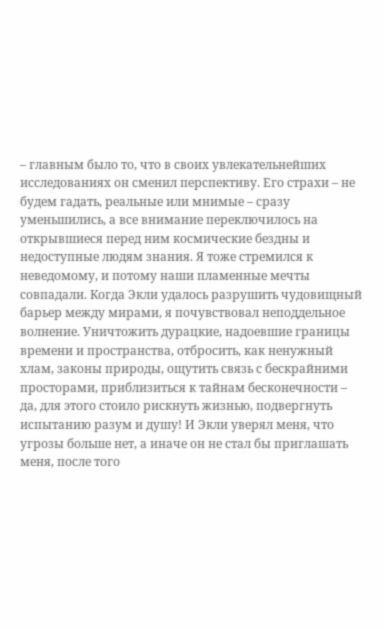– главным было то, что в своих увлекательнейших исследованиях он сменил перспективу. Его страхи – не будем гадать, реальные или мнимые – сразу уменьшились, а все внимание переключилось на открывшиеся перед ним космические бездны и недоступные людям знания. Я тоже стремился к неведомому, и потому наши пламенные мечты совпадали. Когда Экли удалось разрушить чудовищный барьер между мирами, я почувствовал неподдельное волнение. Уничтожить дурацкие, надоевшие границы времени и пространства, отбросить, как ненужный хлам, законы природы, ощутить связь с бескрайними просторами, приблизиться к тайнам бесконечности – да, для этого стоило рискнуть жизнью, подвергнуть испытанию разум и душу! И Экли уверял меня, что угрозы больше нет, а иначе он не стал бы приглашать меня, после того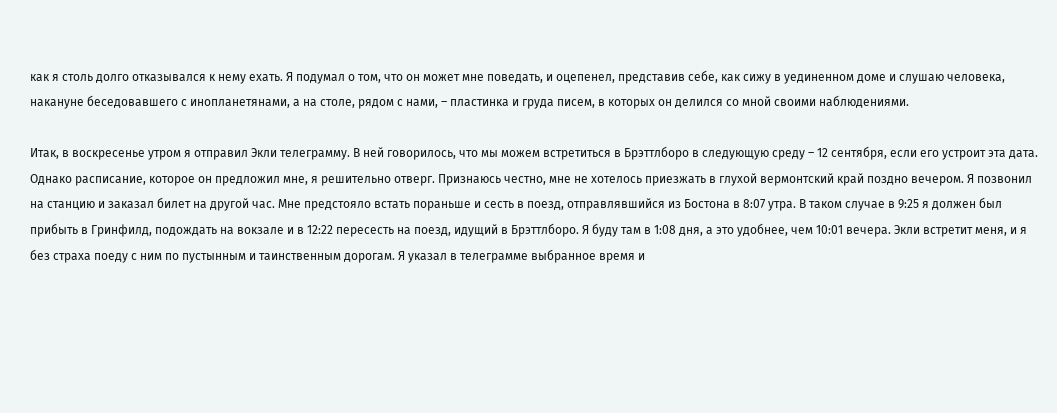как я столь долго отказывался к нему ехать. Я подумал о том, что он может мне поведать, и оцепенел, представив себе, как сижу в уединенном доме и слушаю человека, накануне беседовавшего с инопланетянами, а на столе, рядом с нами, – пластинка и груда писем, в которых он делился со мной своими наблюдениями.

Итак, в воскресенье утром я отправил Экли телеграмму. В ней говорилось, что мы можем встретиться в Брэттлборо в следующую среду – 12 сентября, если его устроит эта дата. Однако расписание, которое он предложил мне, я решительно отверг. Признаюсь честно, мне не хотелось приезжать в глухой вермонтский край поздно вечером. Я позвонил на станцию и заказал билет на другой час. Мне предстояло встать пораньше и сесть в поезд, отправлявшийся из Бостона в 8:07 утра. В таком случае в 9:25 я должен был прибыть в Гринфилд, подождать на вокзале и в 12:22 пересесть на поезд, идущий в Брэттлборо. Я буду там в 1:08 дня, а это удобнее, чем 10:01 вечера. Экли встретит меня, и я без страха поеду с ним по пустынным и таинственным дорогам. Я указал в телеграмме выбранное время и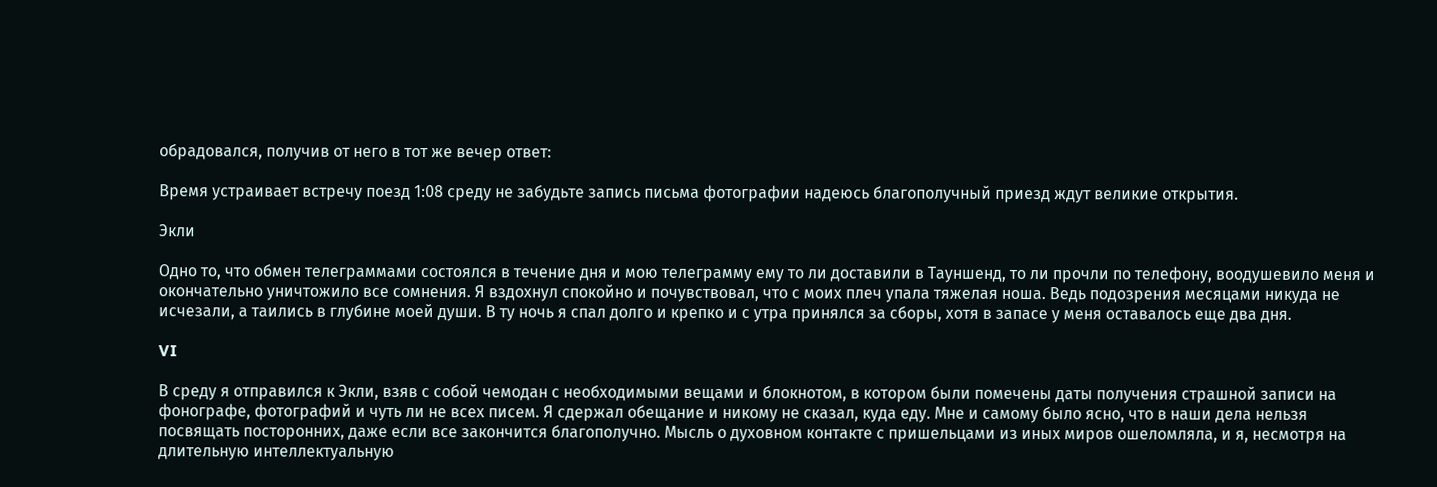обрадовался, получив от него в тот же вечер ответ:

Время устраивает встречу поезд 1:08 среду не забудьте запись письма фотографии надеюсь благополучный приезд ждут великие открытия.

Экли

Одно то, что обмен телеграммами состоялся в течение дня и мою телеграмму ему то ли доставили в Тауншенд, то ли прочли по телефону, воодушевило меня и окончательно уничтожило все сомнения. Я вздохнул спокойно и почувствовал, что с моих плеч упала тяжелая ноша. Ведь подозрения месяцами никуда не исчезали, а таились в глубине моей души. В ту ночь я спал долго и крепко и с утра принялся за сборы, хотя в запасе у меня оставалось еще два дня.

VI

В среду я отправился к Экли, взяв с собой чемодан с необходимыми вещами и блокнотом, в котором были помечены даты получения страшной записи на фонографе, фотографий и чуть ли не всех писем. Я сдержал обещание и никому не сказал, куда еду. Мне и самому было ясно, что в наши дела нельзя посвящать посторонних, даже если все закончится благополучно. Мысль о духовном контакте с пришельцами из иных миров ошеломляла, и я, несмотря на длительную интеллектуальную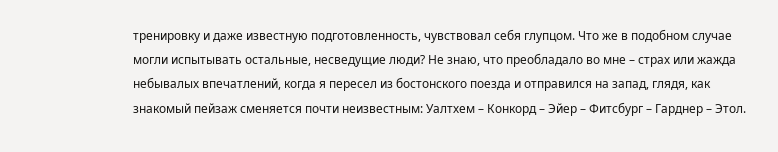тренировку и даже известную подготовленность, чувствовал себя глупцом. Что же в подобном случае могли испытывать остальные, несведущие люди? Не знаю, что преобладало во мне – страх или жажда небывалых впечатлений, когда я пересел из бостонского поезда и отправился на запад, глядя, как знакомый пейзаж сменяется почти неизвестным: Уалтхем – Конкорд – Эйер – Фитсбург – Гарднер – Этол.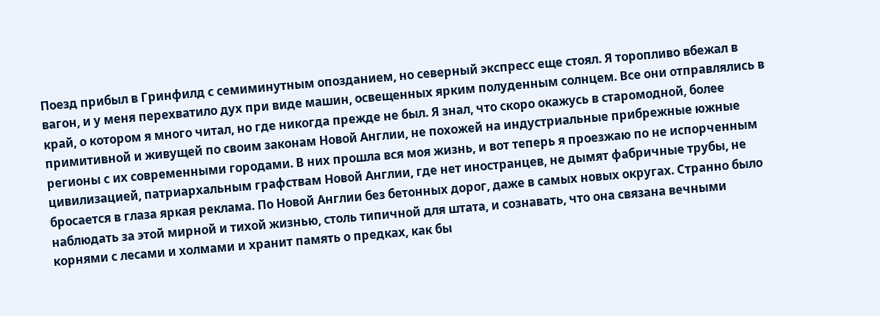Поезд прибыл в Гринфилд с семиминутным опозданием, но северный экспресс еще стоял. Я торопливо вбежал в вагон, и у меня перехватило дух при виде машин, освещенных ярким полуденным солнцем. Все они отправлялись в край, о котором я много читал, но где никогда прежде не был. Я знал, что скоро окажусь в старомодной, более примитивной и живущей по своим законам Новой Англии, не похожей на индустриальные прибрежные южные регионы с их современными городами. В них прошла вся моя жизнь, и вот теперь я проезжаю по не испорченным цивилизацией, патриархальным графствам Новой Англии, где нет иностранцев, не дымят фабричные трубы, не бросается в глаза яркая реклама. По Новой Англии без бетонных дорог, даже в самых новых округах. Странно было наблюдать за этой мирной и тихой жизнью, столь типичной для штата, и сознавать, что она связана вечными корнями с лесами и холмами и хранит память о предках, как бы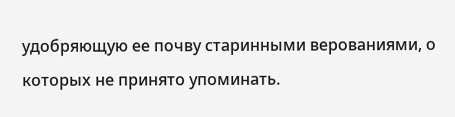удобряющую ее почву старинными верованиями, о которых не принято упоминать.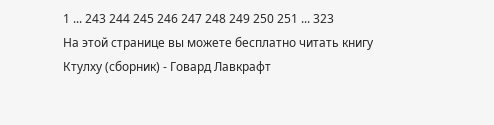1 ... 243 244 245 246 247 248 249 250 251 ... 323
На этой странице вы можете бесплатно читать книгу Ктулху (сборник) - Говард Лавкрафт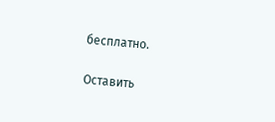бесплатно.

Оставить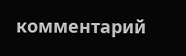комментарий